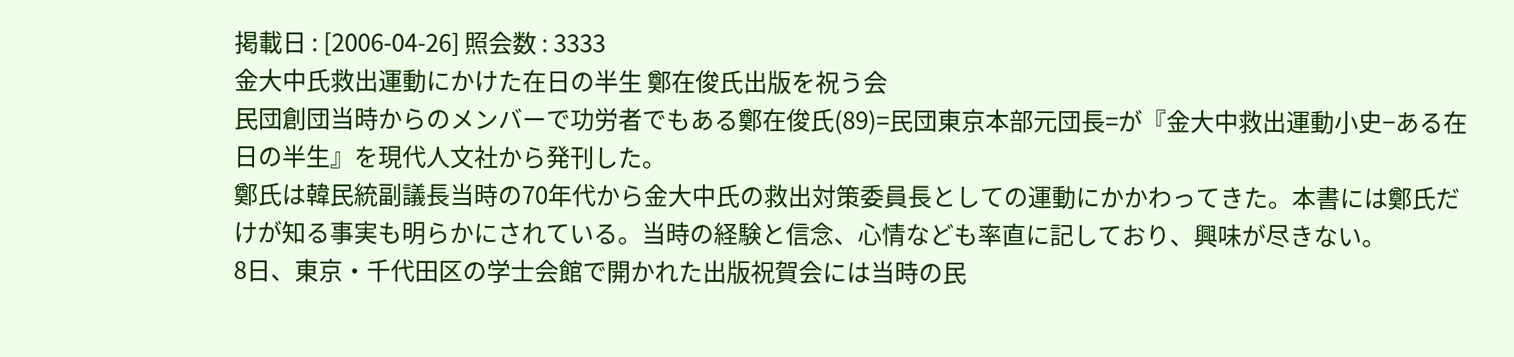掲載日 : [2006-04-26] 照会数 : 3333
金大中氏救出運動にかけた在日の半生 鄭在俊氏出版を祝う会
民団創団当時からのメンバーで功労者でもある鄭在俊氏(89)=民団東京本部元団長=が『金大中救出運動小史−ある在日の半生』を現代人文社から発刊した。
鄭氏は韓民統副議長当時の70年代から金大中氏の救出対策委員長としての運動にかかわってきた。本書には鄭氏だけが知る事実も明らかにされている。当時の経験と信念、心情なども率直に記しており、興味が尽きない。
8日、東京・千代田区の学士会館で開かれた出版祝賀会には当時の民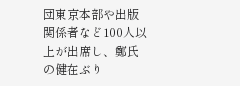団東京本部や出版関係者など100人以上が出席し、鄭氏の健在ぶり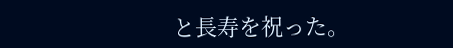と長寿を祝った。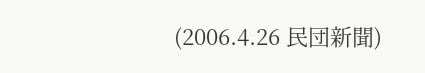(2006.4.26 民団新聞)